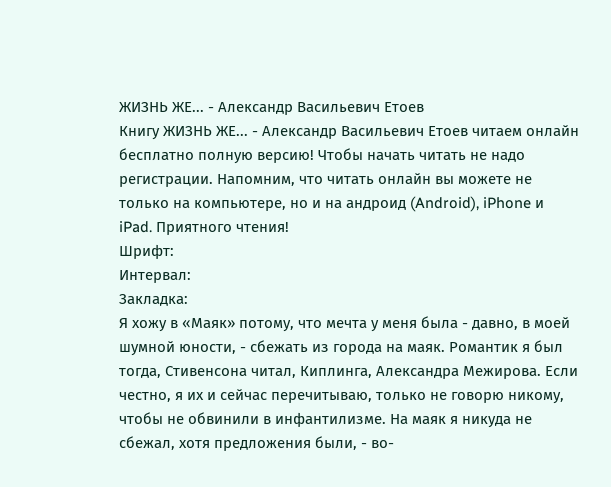ЖИЗНЬ ЖЕ... - Александр Васильевич Етоев
Книгу ЖИЗНЬ ЖЕ... - Александр Васильевич Етоев читаем онлайн бесплатно полную версию! Чтобы начать читать не надо регистрации. Напомним, что читать онлайн вы можете не только на компьютере, но и на андроид (Android), iPhone и iPad. Приятного чтения!
Шрифт:
Интервал:
Закладка:
Я хожу в «Маяк» потому, что мечта у меня была - давно, в моей шумной юности, - сбежать из города на маяк. Романтик я был тогда, Стивенсона читал, Киплинга, Александра Межирова. Если честно, я их и сейчас перечитываю, только не говорю никому, чтобы не обвинили в инфантилизме. На маяк я никуда не сбежал, хотя предложения были, - во-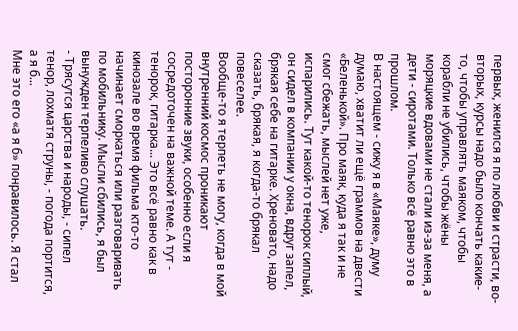первых, женился я по любви и страсти, во-вторых, курсы надо было кончать какие-то, чтобы управлять маяком, чтобы корабли не убились, чтобы жёны моряцкие вдовами не стали из-за меня, а дети - сиротами. Только всё равно это в прошлом.
В настоящем - сижу я в «Маяке», думу думаю, хватит ли ещё граммов на двести «Беленькой». Про маяк, куда я так и не смог сбежать, мыслей нет уже, испарились. Тут какой-то тенорок сиплый, он сидел в компании у окна, вдруг запел, брякая себе на гитарке. Хреновато, надо сказать, брякая, я когда-то брякал повеселее.
Вообще-то я терпеть не могу, когда в мой внутренний космос проникают посторонние звуки, особенно если я сосредоточен на важной теме. А тут - тенорок, гитарка... Это всё равно как в кинозале во время фильма кто-то начинает сморкаться или разговаривать по мобильнику. Мысли сбились, я был вынужден терпеливо слушать.
- Трясутся царства и народы, - сипел тенор, лохматя струны, - погода портится, а я б...
Мне это его «а я б» понравилось. Я стал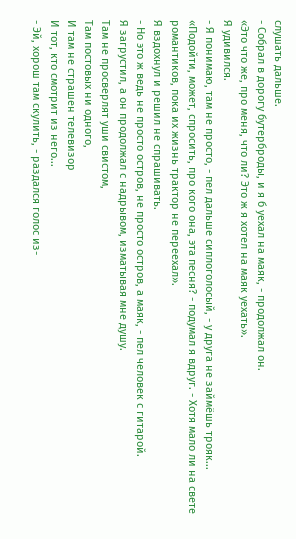слушать дальше.
- Собрал в дорогу бутерброды, и я б уехал на маяк, - продолжал он.
«Это что же, про меня, что ли? Это ж я хотел на маяк уехать».
Я удивился.
- Я понимаю, там не просто, - пел дальше сиплоголосый, - у друга не займёшь трояк...
«Подойти, может, спросить, про кого она, эта песня? - подумал я вдруг. - Хотя мало ли на свете романтиков, пока их жизнь трактор не переехал».
Я вздохнул и решил не спрашивать.
- Но это ж ведь не просто остров, не просто остров, а маяк, - пел человек с гитарой.
Я загрустил, а он продолжал с надрывом, изматывая мне душу.
Там не просверлят уши свистом,
Там постовых ни одного,
И там не страшен телевизор
И тот, кто смотрит из него...
- Эй, хорош там скулить, - раздался голос из-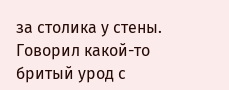за столика у стены. Говорил какой-то бритый урод с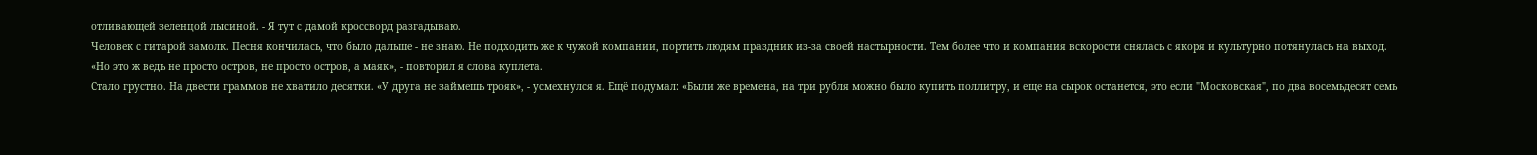отливающей зеленцой лысиной. - Я тут с дамой кроссворд разгадываю.
Человек с гитарой замолк. Песня кончилась, что было дальше - не знаю. Не подходить же к чужой компании, портить людям праздник из-за своей настырности. Тем более что и компания вскорости снялась с якоря и культурно потянулась на выход.
«Но это ж ведь не просто остров, не просто остров, а маяк», - повторил я слова куплета.
Стало грустно. На двести граммов не хватило десятки. «У друга не займешь трояк», - усмехнулся я. Ещё подумал: «Были же времена, на три рубля можно было купить поллитру, и еще на сырок останется, это если "Московская", по два восемьдесят семь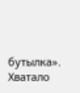бутылка».
Хватало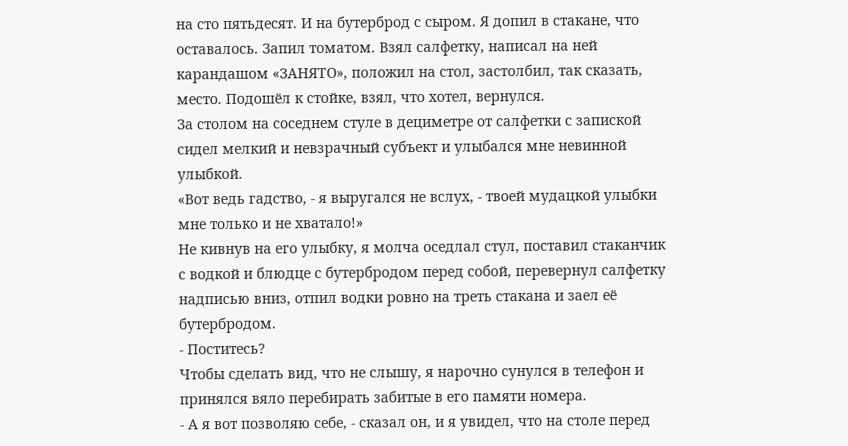на сто пятьдесят. И на бутерброд с сыром. Я допил в стакане, что оставалось. Запил томатом. Взял салфетку, написал на ней карандашом «ЗАНЯТО», положил на стол, застолбил, так сказать, место. Подошёл к стойке, взял, что хотел, вернулся.
За столом на соседнем стуле в дециметре от салфетки с запиской сидел мелкий и невзрачный субъект и улыбался мне невинной улыбкой.
«Вот ведь гадство, - я выругался не вслух, - твоей мудацкой улыбки мне только и не хватало!»
Не кивнув на его улыбку, я молча оседлал стул, поставил стаканчик с водкой и блюдце с бутербродом перед собой, перевернул салфетку надписью вниз, отпил водки ровно на треть стакана и заел её бутербродом.
- Поститесь?
Чтобы сделать вид, что не слышу, я нарочно сунулся в телефон и принялся вяло перебирать забитые в его памяти номера.
- А я вот позволяю себе, - сказал он, и я увидел, что на столе перед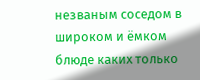незваным соседом в широком и ёмком блюде каких только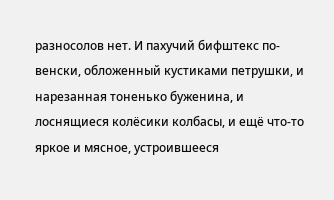разносолов нет. И пахучий бифштекс по-венски, обложенный кустиками петрушки, и нарезанная тоненько буженина, и лоснящиеся колёсики колбасы, и ещё что-то яркое и мясное, устроившееся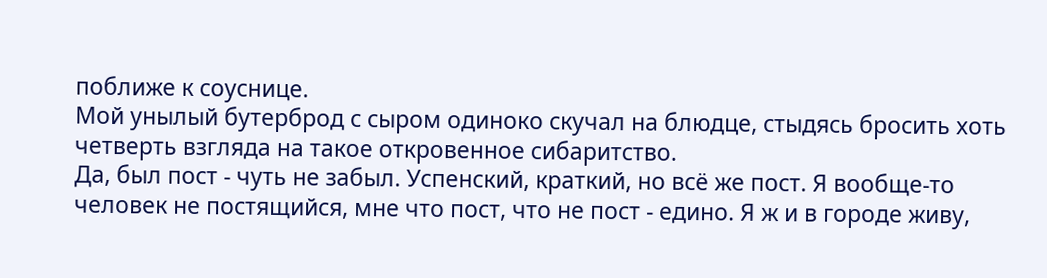поближе к соуснице.
Мой унылый бутерброд с сыром одиноко скучал на блюдце, стыдясь бросить хоть четверть взгляда на такое откровенное сибаритство.
Да, был пост - чуть не забыл. Успенский, краткий, но всё же пост. Я вообще-то человек не постящийся, мне что пост, что не пост - едино. Я ж и в городе живу,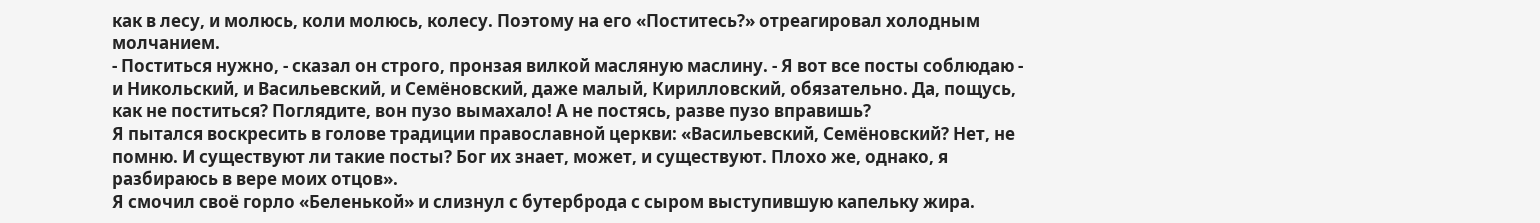как в лесу, и молюсь, коли молюсь, колесу. Поэтому на его «Поститесь?» отреагировал холодным молчанием.
- Поститься нужно, - сказал он строго, пронзая вилкой масляную маслину. - Я вот все посты соблюдаю - и Никольский, и Васильевский, и Семёновский, даже малый, Кирилловский, обязательно. Да, пощусь, как не поститься? Поглядите, вон пузо вымахало! А не постясь, разве пузо вправишь?
Я пытался воскресить в голове традиции православной церкви: «Васильевский, Семёновский? Нет, не помню. И существуют ли такие посты? Бог их знает, может, и существуют. Плохо же, однако, я разбираюсь в вере моих отцов».
Я смочил своё горло «Беленькой» и слизнул с бутерброда с сыром выступившую капельку жира.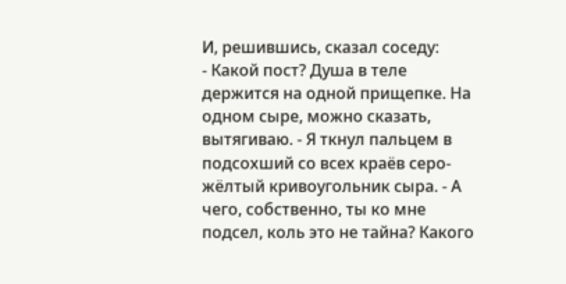И, решившись, сказал соседу:
- Какой пост? Душа в теле держится на одной прищепке. На одном сыре, можно сказать, вытягиваю. - Я ткнул пальцем в подсохший со всех краёв серо-жёлтый кривоугольник сыра. - А чего, собственно, ты ко мне подсел, коль это не тайна? Какого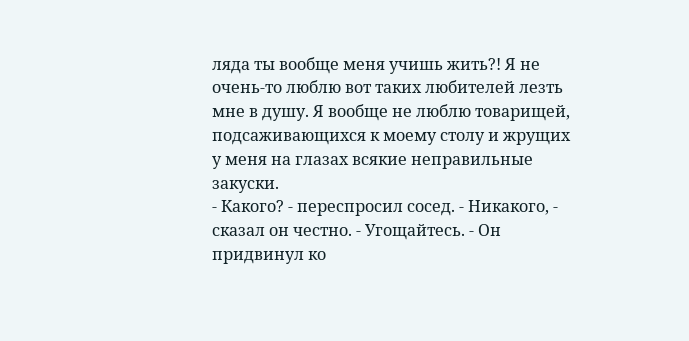ляда ты вообще меня учишь жить?! Я не очень-то люблю вот таких любителей лезть мне в душу. Я вообще не люблю товарищей, подсаживающихся к моему столу и жрущих у меня на глазах всякие неправильные закуски.
- Какого? - переспросил сосед. - Никакого, - сказал он честно. - Угощайтесь. - Он придвинул ко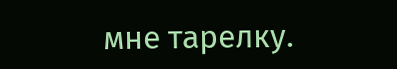мне тарелку.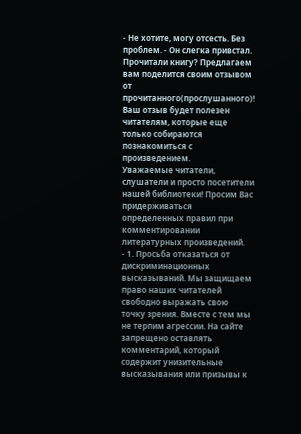- Не хотите, могу отсесть. Без проблем. - Он слегка привстал.
Прочитали книгу? Предлагаем вам поделится своим отзывом от прочитанного(прослушанного)! Ваш отзыв будет полезен читателям, которые еще только собираются познакомиться с произведением.
Уважаемые читатели, слушатели и просто посетители нашей библиотеки! Просим Вас придерживаться определенных правил при комментировании литературных произведений.
- 1. Просьба отказаться от дискриминационных высказываний. Мы защищаем право наших читателей свободно выражать свою точку зрения. Вместе с тем мы не терпим агрессии. На сайте запрещено оставлять комментарий, который содержит унизительные высказывания или призывы к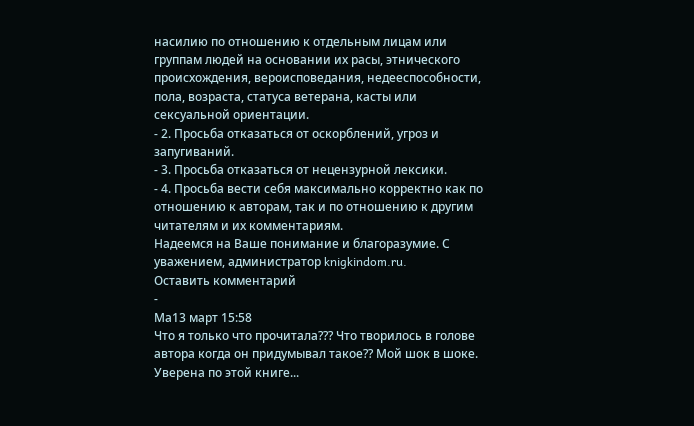насилию по отношению к отдельным лицам или группам людей на основании их расы, этнического происхождения, вероисповедания, недееспособности, пола, возраста, статуса ветерана, касты или сексуальной ориентации.
- 2. Просьба отказаться от оскорблений, угроз и запугиваний.
- 3. Просьба отказаться от нецензурной лексики.
- 4. Просьба вести себя максимально корректно как по отношению к авторам, так и по отношению к другим читателям и их комментариям.
Надеемся на Ваше понимание и благоразумие. С уважением, администратор knigkindom.ru.
Оставить комментарий
-
Ма13 март 15:58
Что я только что прочитала??? Что творилось в голове автора когда он придумывал такое?? Мой шок в шоке. Уверена по этой книге...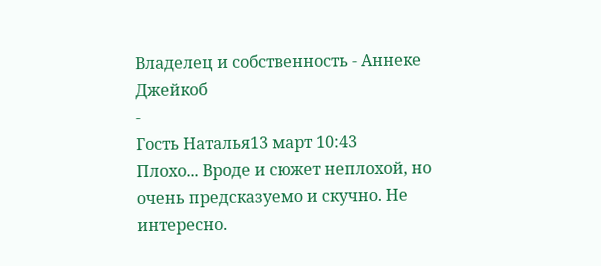Владелец и собственность - Аннеке Джейкоб
-
Гость Наталья13 март 10:43
Плохо... Вроде и сюжет неплохой, но очень предсказуемо и скучно. Не интересно.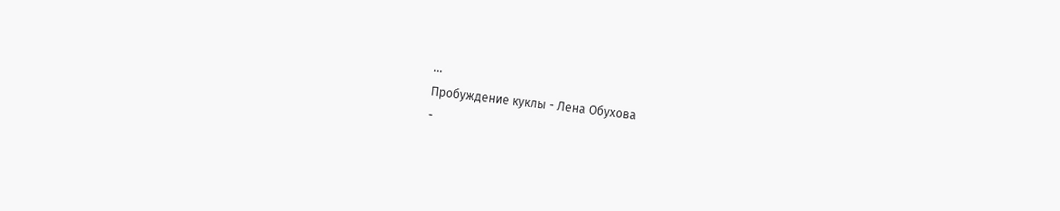...
Пробуждение куклы - Лена Обухова
-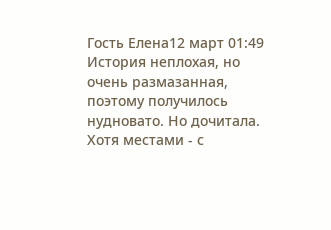Гость Елена12 март 01:49
История неплохая, но очень размазанная, поэтому получилось нудновато. Но дочитала. Хотя местами - с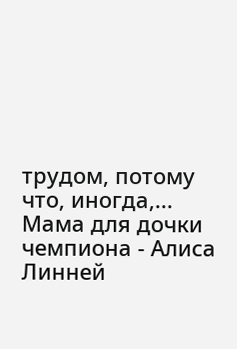трудом, потому что, иногда,...
Мама для дочки чемпиона - Алиса Линней